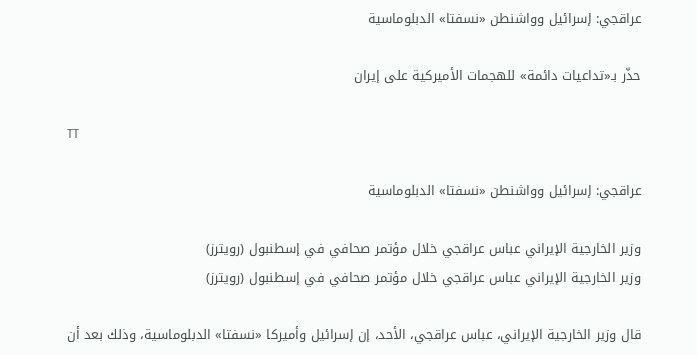عراقجي: إسرائيل وواشنطن «نسفتا» الدبلوماسية

حذّر بـ«تداعيات دائمة» للهجمات الأميركية على إيران

TT

عراقجي: إسرائيل وواشنطن «نسفتا» الدبلوماسية

وزير الخارجية الإيراني عباس عراقجي خلال مؤتمر صحافي في إسطنبول (رويترز)
وزير الخارجية الإيراني عباس عراقجي خلال مؤتمر صحافي في إسطنبول (رويترز)

قال وزير الخارجية الإيراني، عباس عراقجي، الأحد، إن إسرائيل وأميركا «نسفتا» الدبلوماسية، وذلك بعد أن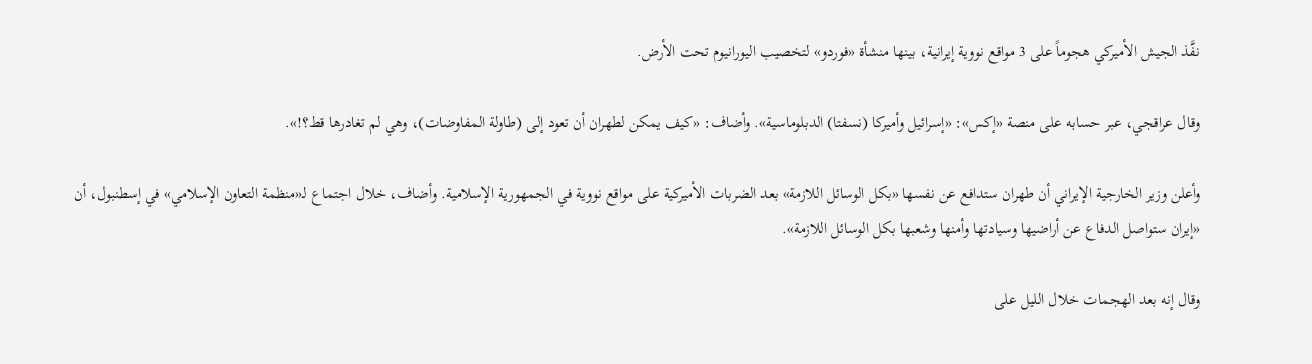نفَّذ الجيش الأميركي هجوماً على 3 مواقع نووية إيرانية، بينها منشأة «فوردو» لتخصيب اليورانيوم تحت الأرض.

وقال عراقجي، عبر حسابه على منصة «إكس»: «إسرائيل وأميركا (نسفتا) الدبلوماسية». وأضاف: «كيف يمكن لطهران أن تعود إلى (طاولة المفاوضات)، وهي لم تغادرها قط؟!».

وأعلن وزير الخارجية الإيراني أن طهران ستدافع عن نفسها «بكل الوسائل اللازمة» بعد الضربات الأميركية على مواقع نووية في الجمهورية الإسلامية. وأضاف، خلال اجتماع لـ«منظمة التعاون الإسلامي» في إسطنبول، أن «إيران ستواصل الدفاع عن أراضيها وسيادتها وأمنها وشعبها بكل الوسائل اللازمة».

وقال إنه بعد الهجمات خلال الليل على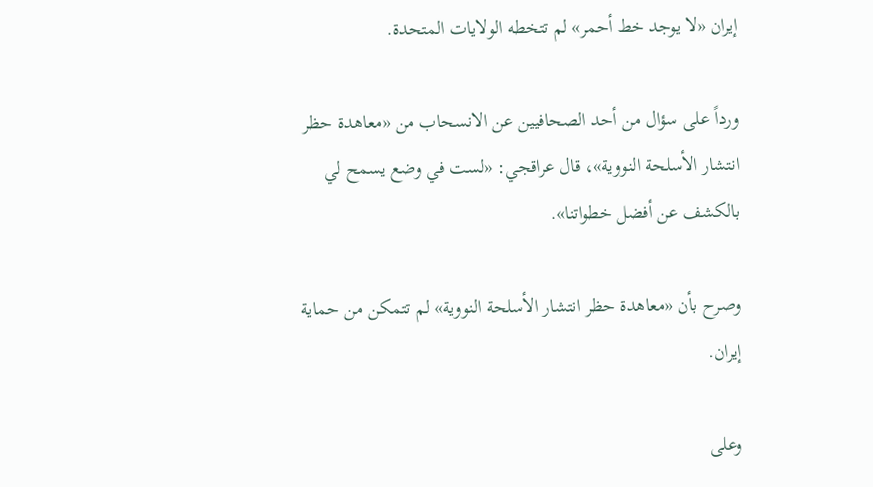إيران «لا يوجد خط أحمر» لم تتخطه الولايات المتحدة.

ورداً على سؤال من أحد الصحافيين عن الانسحاب من «معاهدة حظر انتشار الأسلحة النووية»، قال عراقجي: «لست في وضع يسمح لي بالكشف عن أفضل خطواتنا».

وصرح بأن «معاهدة حظر انتشار الأسلحة النووية» لم تتمكن من حماية إيران.

وعلى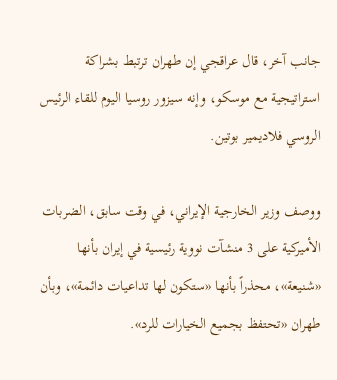جانب آخر، قال عراقجي إن طهران ترتبط بشراكة استراتيجية مع موسكو، وإنه سيزور روسيا اليوم للقاء الرئيس الروسي فلاديمير بوتين.

ووصف وزير الخارجية الإيراني، في وقت سابق، الضربات الأميركية على 3 منشآت نووية رئيسية في إيران بأنها «شنيعة»، محذراً بأنها «ستكون لها تداعيات دائمة»، وبأن طهران «تحتفظ بجميع الخيارات للرد».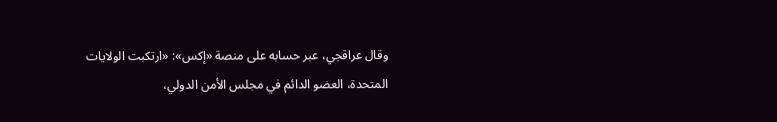وقال عراقجي، عبر حسابه على منصة «إكس»: «ارتكبت الولايات المتحدة، العضو الدائم في مجلس الأمن الدولي،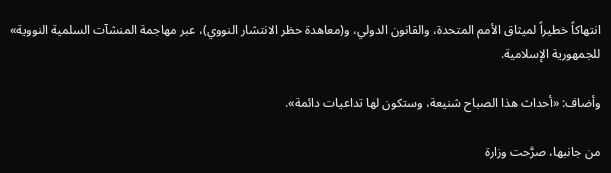انتهاكاً خطيراً لميثاق الأمم المتحدة، والقانون الدولي، و(معاهدة حظر الانتشار النووي)، عبر مهاجمة المنشآت السلمية النووية» للجمهورية الإسلامية.

وأضاف: «أحداث هذا الصباح شنيعة، وستكون لها تداعيات دائمة».

من جانبها، صرَّحت وزارة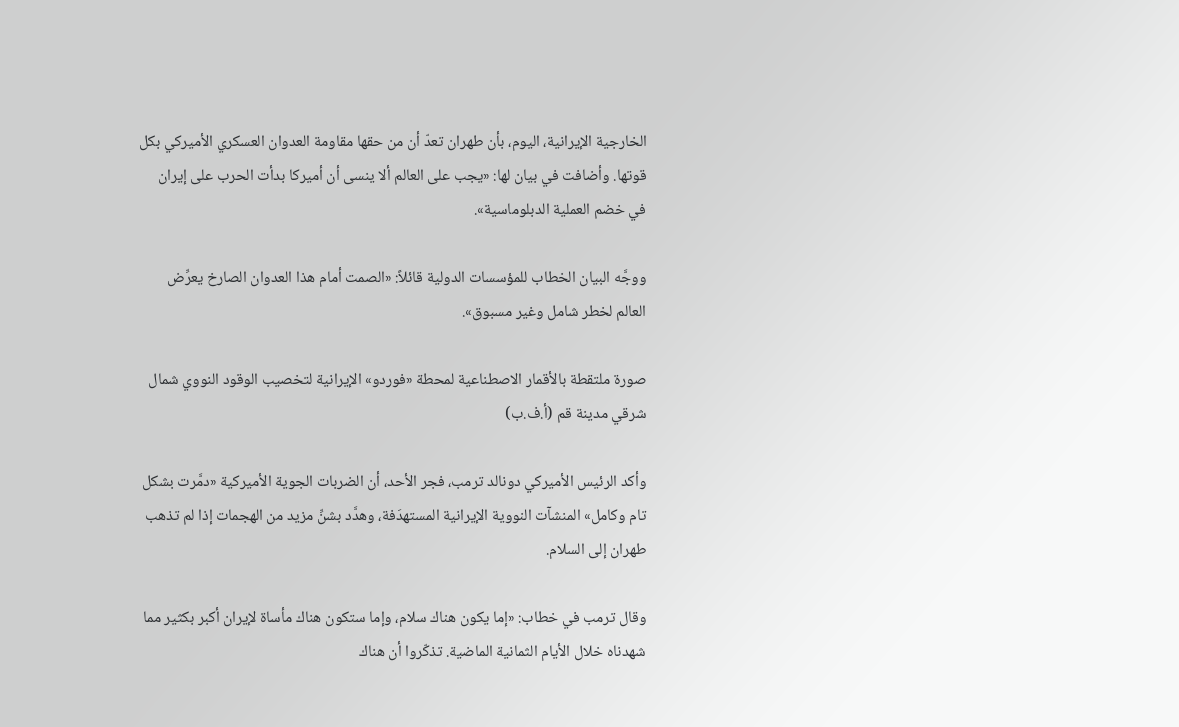الخارجية الإيرانية، اليوم، بأن طهران تعدّ أن من حقها مقاومة العدوان العسكري الأميركي بكل قوتها. وأضافت في بيان لها: «يجب على العالم ألا ينسى أن أميركا بدأت الحرب على إيران في خضم العملية الدبلوماسية».

ووجَّه البيان الخطاب للمؤسسات الدولية قائلاً: «الصمت أمام هذا العدوان الصارخ يعرِّض العالم لخطر شامل وغير مسبوق».

صورة ملتقطة بالأقمار الاصطناعية لمحطة «فوردو» الإيرانية لتخصيب الوقود النووي شمال شرقي مدينة قم (أ.ف.ب)

وأكد الرئيس الأميركي دونالد ترمب، فجر الأحد، أن الضربات الجوية الأميركية «دمَّرت بشكل تام وكامل» المنشآت النووية الإيرانية المستهدَفة، وهدَّد بشنِّ مزيد من الهجمات إذا لم تذهب طهران إلى السلام.

وقال ترمب في خطاب: «إما يكون هناك سلام، وإما ستكون هناك مأساة لإيران أكبر بكثير مما شهدناه خلال الأيام الثمانية الماضية. تذكّروا أن هناك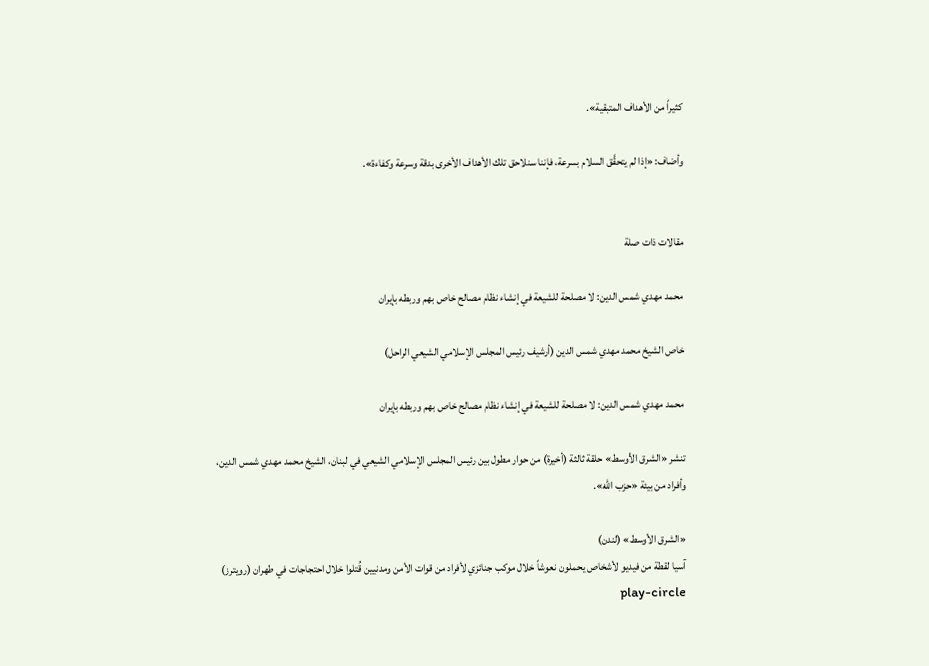كثيراً من الأهداف المتبقية».

وأضاف: «إذا لم يتحقَّق السلام بسرعة، فإننا سنلاحق تلك الأهداف الأخرى بدقة وسرعة وكفاءة».


مقالات ذات صلة

محمد مهدي شمس الدين: لا مصلحة للشيعة في إنشاء نظام مصالح خاص بهم وربطه بإيران

خاص الشيخ محمد مهدي شمس الدين (أرشيف رئيس المجلس الإسلامي الشيعي الراحل)

محمد مهدي شمس الدين: لا مصلحة للشيعة في إنشاء نظام مصالح خاص بهم وربطه بإيران

تنشر «الشرق الأوسط» حلقة ثالثة (أخيرة) من حوار مطول بين رئيس المجلس الإسلامي الشيعي في لبنان، الشيخ محمد مهدي شمس الدين، وأفراد من بيئة «حزب الله».

«الشرق الأوسط» (لندن)
آسيا لقطة من فيديو لأشخاص يحملون نعوشاً خلال موكب جنائزي لأفراد من قوات الأمن ومدنيين قُتلوا خلال احتجاجات في طهران (رويترز) play-circle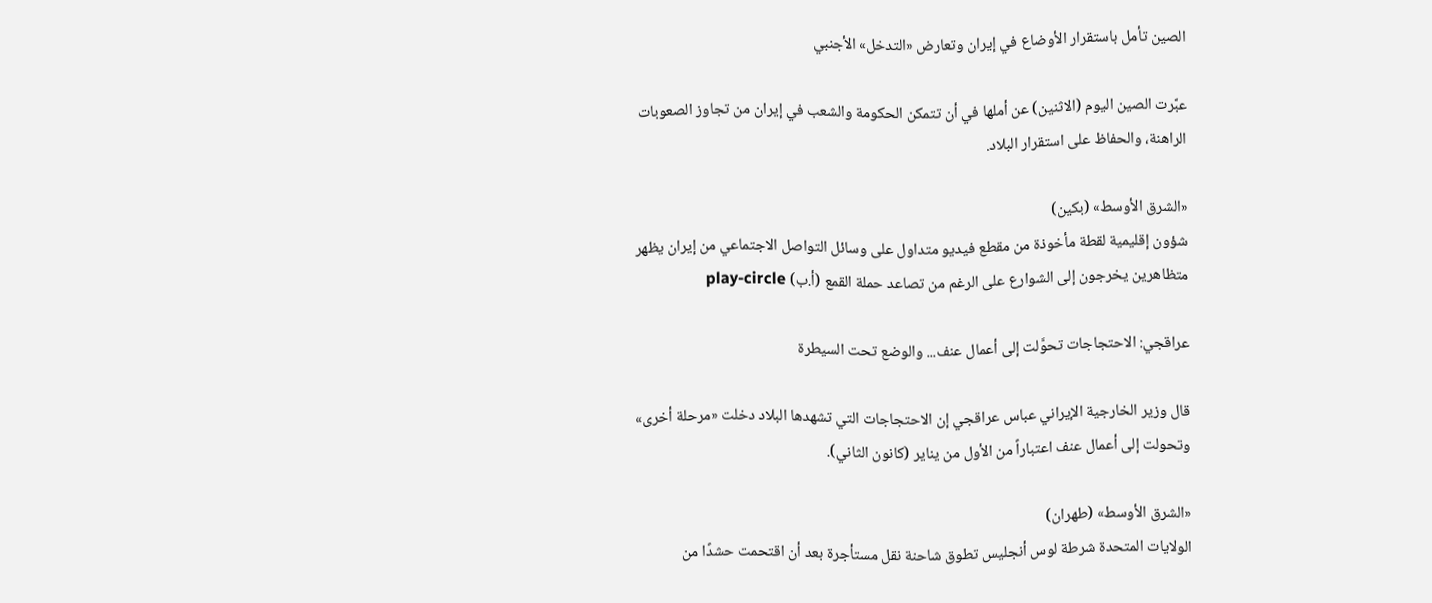الصين تأمل باستقرار الأوضاع في إيران وتعارض «التدخل» الأجنبي

عبَّرت الصين اليوم (الاثنين) عن أملها في أن تتمكن الحكومة والشعب في إيران من تجاوز الصعوبات الراهنة، والحفاظ ‌على استقرار ‌البلاد.

«الشرق الأوسط» (بكين)
شؤون إقليمية لقطة مأخوذة من مقطع فيديو متداول على وسائل التواصل الاجتماعي من إيران يظهر متظاهرين يخرجون إلى الشوارع على الرغم من تصاعد حملة القمع (أ.ب) play-circle

عراقجي: الاحتجاجات تحوَّلت إلى أعمال عنف... والوضع تحت السيطرة

قال وزير الخارجية الإيراني عباس عراقجي إن الاحتجاجات التي تشهدها البلاد دخلت «مرحلة أخرى» وتحولت إلى أعمال عنف اعتباراً من الأول من يناير (كانون الثاني).

«الشرق الأوسط» (طهران)
الولايات المتحدة شرطة لوس أنجليس تطوق شاحنة نقل مستأجرة بعد أن اقتحمت حشدًا من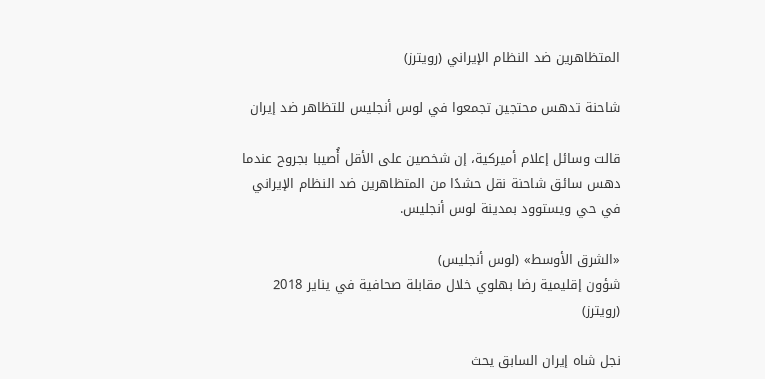المتظاهرين ضد النظام الإيراني (رويترز)

شاحنة تدهس محتجين تجمعوا في لوس أنجليس للتظاهر ضد إيران

قالت وسائل إعلام أميركية، إن شخصين على الأقل أُصيبا بجروح عندما دهس سائق شاحنة نقل حشدًا من المتظاهرين ضد النظام الإيراني في حي ويستوود بمدينة لوس أنجليس.

«الشرق الأوسط» (لوس أنجليس)
شؤون إقليمية رضا بهلوي خلال مقابلة صحافية في يناير 2018 (رويترز)

نجل شاه إيران السابق يحث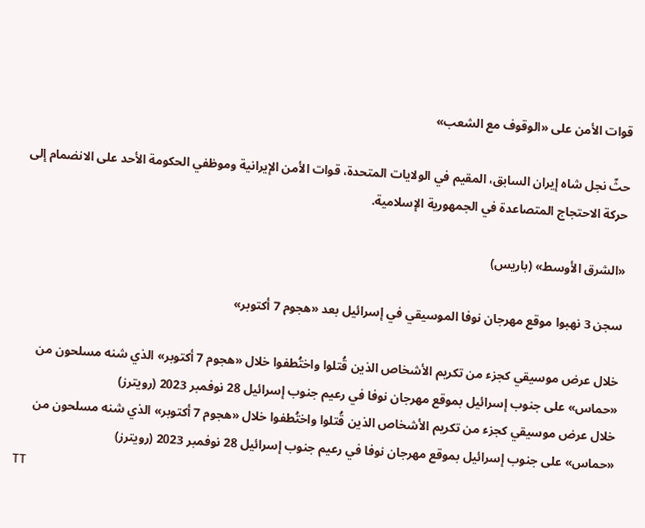قوات الأمن على «الوقوف مع الشعب»

حثّ نجل شاه إيران السابق، المقيم في الولايات المتحدة، قوات الأمن الإيرانية وموظفي الحكومة الأحد على الانضمام إلى حركة الاحتجاج المتصاعدة في الجمهورية الإسلامية.

«الشرق الأوسط» (باريس)

سجن 3 نهبوا موقع مهرجان نوفا الموسيقي في إسرائيل بعد «هجوم 7 أكتوبر»

خلال عرض موسيقي كجزء من تكريم الأشخاص الذين قُتلوا واختُطفوا خلال «هجوم 7 أكتوبر» الذي شنه مسلحون من «حماس» على جنوب إسرائيل بموقع مهرجان نوفا في رعيم جنوب إسرائيل 28 نوفمبر 2023 (رويترز)
خلال عرض موسيقي كجزء من تكريم الأشخاص الذين قُتلوا واختُطفوا خلال «هجوم 7 أكتوبر» الذي شنه مسلحون من «حماس» على جنوب إسرائيل بموقع مهرجان نوفا في رعيم جنوب إسرائيل 28 نوفمبر 2023 (رويترز)
TT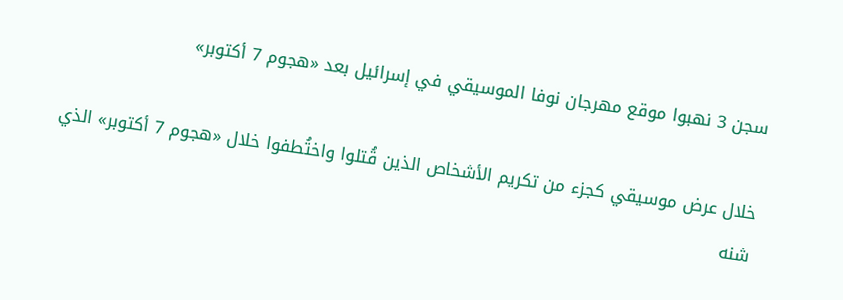سجن 3 نهبوا موقع مهرجان نوفا الموسيقي في إسرائيل بعد «هجوم 7 أكتوبر»

خلال عرض موسيقي كجزء من تكريم الأشخاص الذين قُتلوا واختُطفوا خلال «هجوم 7 أكتوبر» الذي شنه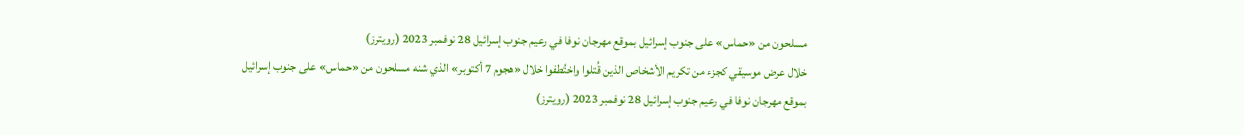مسلحون من «حماس» على جنوب إسرائيل بموقع مهرجان نوفا في رعيم جنوب إسرائيل 28 نوفمبر 2023 (رويترز)
خلال عرض موسيقي كجزء من تكريم الأشخاص الذين قُتلوا واختُطفوا خلال «هجوم 7 أكتوبر» الذي شنه مسلحون من «حماس» على جنوب إسرائيل بموقع مهرجان نوفا في رعيم جنوب إسرائيل 28 نوفمبر 2023 (رويترز)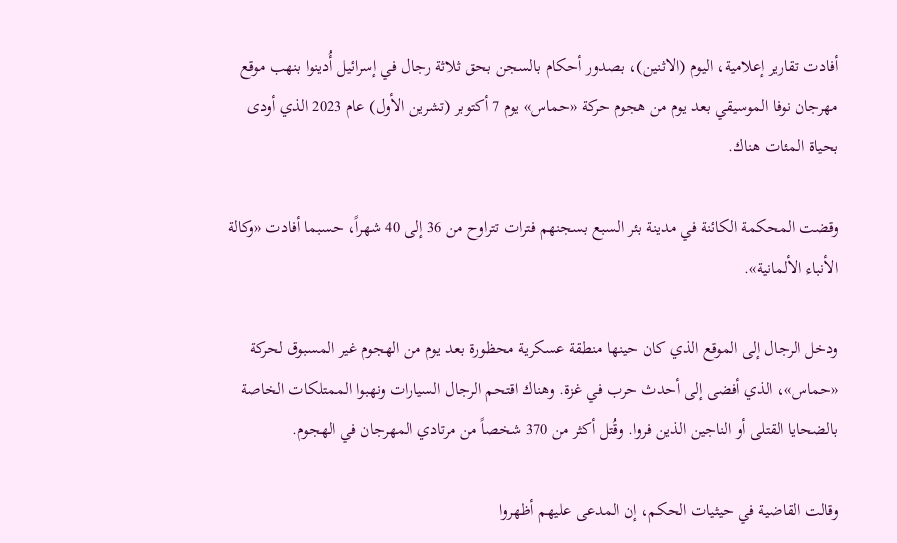أفادت تقارير إعلامية، اليوم (الاثنين)، بصدور أحكام بالسجن بحق ثلاثة رجال في إسرائيل أُدينوا بنهب موقع مهرجان نوفا الموسيقي بعد يوم من هجوم حركة «حماس» يوم 7 أكتوبر (تشرين الأول) عام 2023 الذي أودى بحياة المئات هناك.

وقضت المحكمة الكائنة في مدينة بئر السبع بسجنهم فترات تتراوح من 36 إلى 40 شهراً، حسبما أفادت «وكالة الأنباء الألمانية».

ودخل الرجال إلى الموقع الذي كان حينها منطقة عسكرية محظورة بعد يوم من الهجوم غير المسبوق لحركة «حماس»، الذي أفضى إلى أحدث حرب في غزة. وهناك اقتحم الرجال السيارات ونهبوا الممتلكات الخاصة بالضحايا القتلى أو الناجين الذين فروا. وقُتل أكثر من 370 شخصاً من مرتادي المهرجان في الهجوم.

وقالت القاضية في حيثيات الحكم، إن المدعى عليهم أظهروا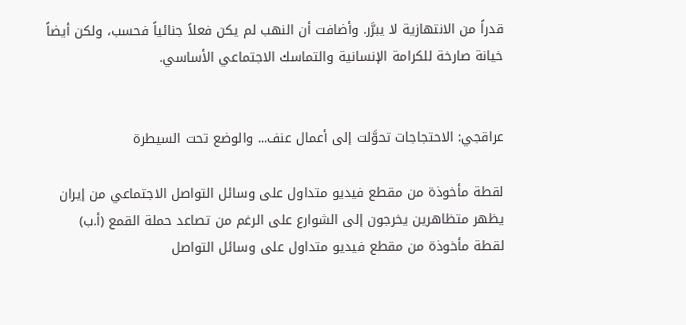قدراً من الانتهازية لا يبرَّر. وأضافت أن النهب لم يكن فعلاً جنائياً فحسب، ولكن أيضاً خيانة صارخة للكرامة الإنسانية والتماسك الاجتماعي الأساسي.


عراقجي: الاحتجاجات تحوَّلت إلى أعمال عنف... والوضع تحت السيطرة

لقطة مأخوذة من مقطع فيديو متداول على وسائل التواصل الاجتماعي من إيران يظهر متظاهرين يخرجون إلى الشوارع على الرغم من تصاعد حملة القمع (أ.ب)
لقطة مأخوذة من مقطع فيديو متداول على وسائل التواصل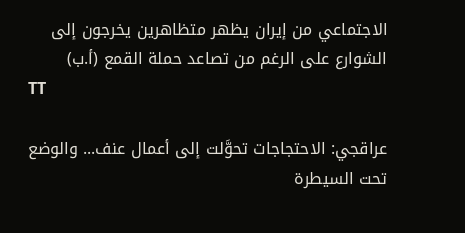الاجتماعي من إيران يظهر متظاهرين يخرجون إلى الشوارع على الرغم من تصاعد حملة القمع (أ.ب)
TT

عراقجي: الاحتجاجات تحوَّلت إلى أعمال عنف... والوضع تحت السيطرة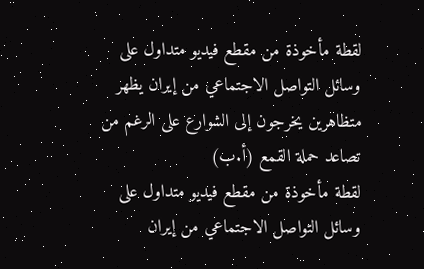لقطة مأخوذة من مقطع فيديو متداول على وسائل التواصل الاجتماعي من إيران يظهر متظاهرين يخرجون إلى الشوارع على الرغم من تصاعد حملة القمع (أ.ب)
لقطة مأخوذة من مقطع فيديو متداول على وسائل التواصل الاجتماعي من إيران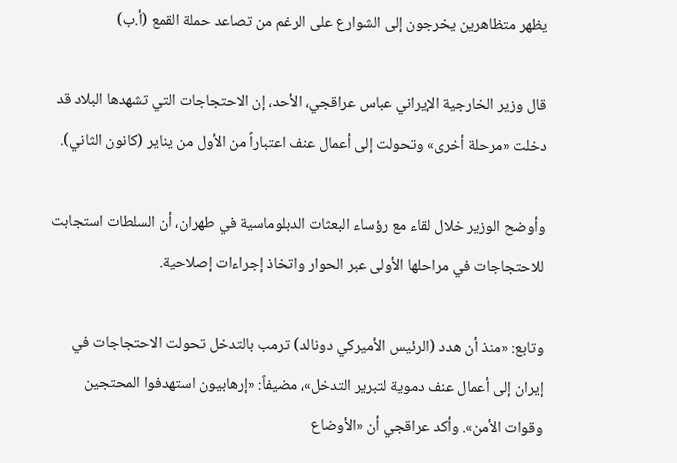يظهر متظاهرين يخرجون إلى الشوارع على الرغم من تصاعد حملة القمع (أ.ب)

قال وزير الخارجية الإيراني عباس عراقجي، الأحد، إن الاحتجاجات التي تشهدها البلاد قد دخلت «مرحلة أخرى» وتحولت إلى أعمال عنف اعتباراً من الأول من يناير (كانون الثاني).

وأوضح الوزير خلال لقاء مع رؤساء البعثات الدبلوماسية في طهران، أن السلطات استجابت للاحتجاجات في مراحلها الأولى عبر الحوار واتخاذ إجراءات إصلاحية.

وتابع: «منذ أن هدد (الرئيس الأميركي دونالد) ترمب بالتدخل تحولت الاحتجاجات في إيران إلى أعمال عنف دموية لتبرير التدخل»، مضيفاً: «إرهابيون استهدفوا المحتجين وقوات الأمن». وأكد عراقجي أن «الأوضاع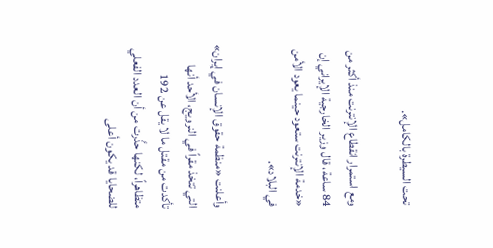تحت السيطرة بالكامل».

ومع استمرار انقطاع الإنترنت منذ أكثر من 84 ساعة، قال وزير الخارجية الإيراني إن «خدمة الإنترنت ستعود حينما يعود الأمن في البلاد».

وأعلنت «منظمة حقوق الإنسان في إيران» التي تتخذ مقراً في النرويج، الأحد أنها تأكدت من مقتل ما لا يقل عن 192 متظاهراً، لكنها حذَّرت من أن العدد الفعلي للضحايا قد يكون أعلى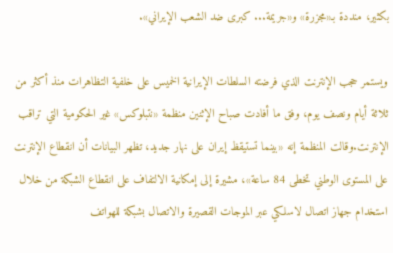بكثير، منددة بـ«مجزرة» و«جريمة... كبرى ضد الشعب الإيراني».

ويستمر حجب الإنترنت الذي فرضته السلطات الإيرانية الخميس على خلفية التظاهرات منذ أكثر من ثلاثة أيام ونصف يوم، وفق ما أفادت صباح الإثنين منظمة «نتبلوكس» غير الحكومية التي تراقب الإنترنت.وقالت المنظمة إنه «بينما تستيقظ إيران على نهار جديد، تظهر البيانات أن انقطاع الإنترنت على المستوى الوطني تخطى 84 ساعة»، مشيرة إلى إمكانية الالتفاف على انقطاع الشبكة من خلال استخدام جهاز اتصال لاسلكي عبر الموجات القصيرة والاتصال بشبكة للهواتف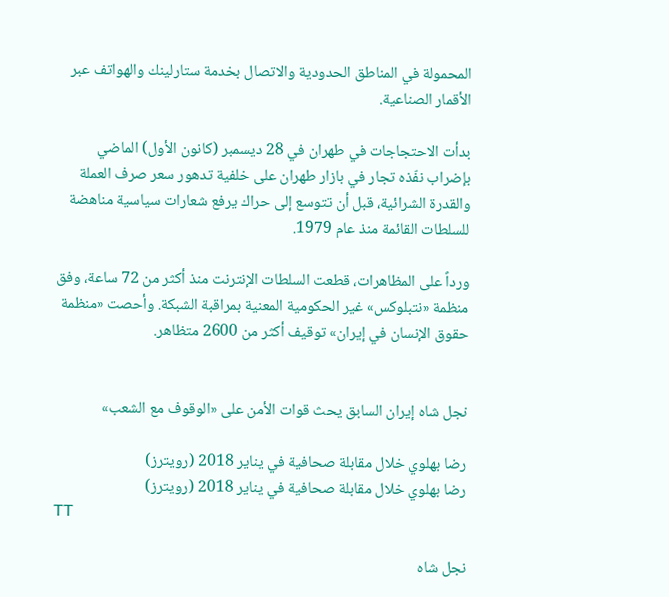المحمولة في المناطق الحدودية والاتصال بخدمة ستارلينك والهواتف عبر الأقمار الصناعية.

بدأت الاحتجاجات في طهران في 28 ديسمبر (كانون الأول) الماضي بإضراب نفّذه تجار في بازار طهران على خلفية تدهور سعر صرف العملة والقدرة الشرائية، قبل أن تتوسع إلى حراك يرفع شعارات سياسية مناهضة للسلطات القائمة منذ عام 1979.

ورداً على المظاهرات، قطعت السلطات الإنترنت منذ أكثر من 72 ساعة، وفق منظمة «نتبلوكس» غير الحكومية المعنية بمراقبة الشبكة. وأحصت «منظمة حقوق الإنسان في إيران» توقيف أكثر من 2600 متظاهر.


نجل شاه إيران السابق يحث قوات الأمن على «الوقوف مع الشعب»

رضا بهلوي خلال مقابلة صحافية في يناير 2018 (رويترز)
رضا بهلوي خلال مقابلة صحافية في يناير 2018 (رويترز)
TT

نجل شاه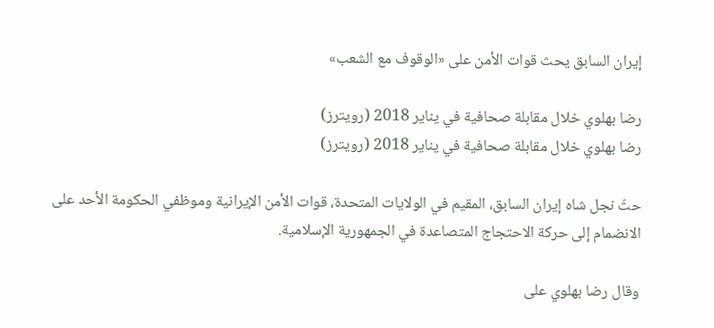إيران السابق يحث قوات الأمن على «الوقوف مع الشعب»

رضا بهلوي خلال مقابلة صحافية في يناير 2018 (رويترز)
رضا بهلوي خلال مقابلة صحافية في يناير 2018 (رويترز)

حثّ نجل شاه إيران السابق، المقيم في الولايات المتحدة، قوات الأمن الإيرانية وموظفي الحكومة الأحد على الانضمام إلى حركة الاحتجاج المتصاعدة في الجمهورية الإسلامية.

وقال رضا بهلوي على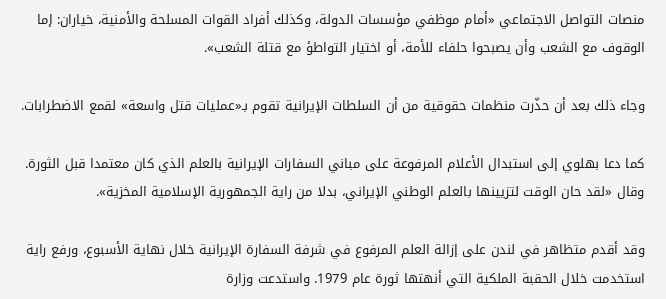منصات التواصل الاجتماعي «أمام موظفي مؤسسات الدولة، وكذلك أفراد القوات المسلحة والأمنية، خياران: إما الوقوف مع الشعب وأن يصبحوا حلفاء للأمة، أو اختيار التواطؤ مع قتلة الشعب».

وجاء ذلك بعد أن حذّرت منظمات حقوقية من أن السلطات الإيرانية تقوم بـ«عمليات قتل واسعة» لقمع الاضطرابات.

كما دعا بهلوي إلى استبدال الأعلام المرفوعة على مباني السفارات الإيرانية بالعلم الذي كان معتمدا قبل الثورة. وقال «لقد حان الوقت لتزيينها بالعلم الوطني الإيراني، بدلا من راية الجمهورية الإسلامية المخزية».

وقد أقدم متظاهر في لندن على إزالة العلم المرفوع في شرفة السفارة الإيرانية خلال نهاية الأسبوع، ورفع راية استخدمت خلال الحقبة الملكية التي أنهتها ثورة عام 1979. واستدعت وزارة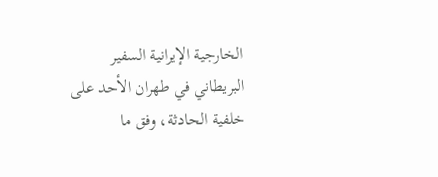الخارجية الإيرانية السفير البريطاني في طهران الأحد على خلفية الحادثة، وفق ما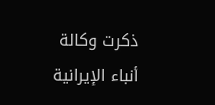ذكرت وكالة أنباء الإيرانية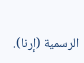الرسمية (إرنا).